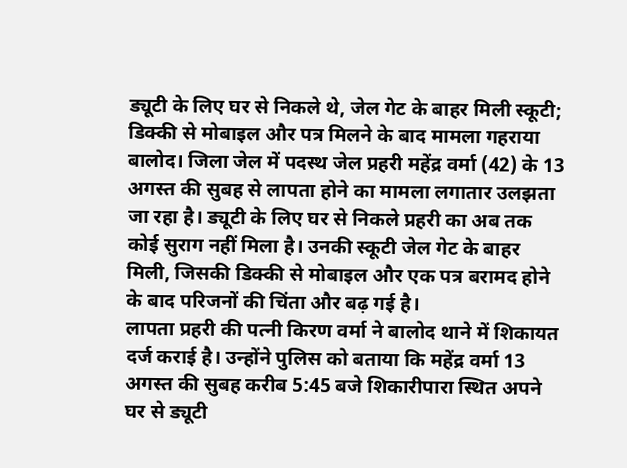ड्यूटी के लिए घर से निकले थे, जेल गेट के बाहर मिली स्कूटी; डिक्की से मोबाइल और पत्र मिलने के बाद मामला गहराया
बालोद। जिला जेल में पदस्थ जेल प्रहरी महेंद्र वर्मा (42) के 13 अगस्त की सुबह से लापता होने का मामला लगातार उलझता जा रहा है। ड्यूटी के लिए घर से निकले प्रहरी का अब तक कोई सुराग नहीं मिला है। उनकी स्कूटी जेल गेट के बाहर मिली, जिसकी डिक्की से मोबाइल और एक पत्र बरामद होने के बाद परिजनों की चिंता और बढ़ गई है।
लापता प्रहरी की पत्नी किरण वर्मा ने बालोद थाने में शिकायत दर्ज कराई है। उन्होंने पुलिस को बताया कि महेंद्र वर्मा 13 अगस्त की सुबह करीब 5:45 बजे शिकारीपारा स्थित अपने घर से ड्यूटी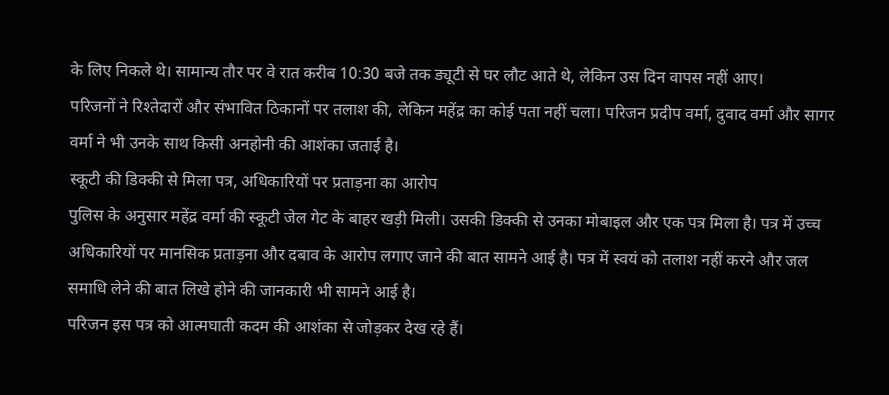के लिए निकले थे। सामान्य तौर पर वे रात करीब 10:30 बजे तक ड्यूटी से घर लौट आते थे, लेकिन उस दिन वापस नहीं आए।
परिजनों ने रिश्तेदारों और संभावित ठिकानों पर तलाश की, लेकिन महेंद्र का कोई पता नहीं चला। परिजन प्रदीप वर्मा, दुवाद वर्मा और सागर वर्मा ने भी उनके साथ किसी अनहोनी की आशंका जताई है।
स्कूटी की डिक्की से मिला पत्र, अधिकारियों पर प्रताड़ना का आरोप
पुलिस के अनुसार महेंद्र वर्मा की स्कूटी जेल गेट के बाहर खड़ी मिली। उसकी डिक्की से उनका मोबाइल और एक पत्र मिला है। पत्र में उच्च अधिकारियों पर मानसिक प्रताड़ना और दबाव के आरोप लगाए जाने की बात सामने आई है। पत्र में स्वयं को तलाश नहीं करने और जल समाधि लेने की बात लिखे होने की जानकारी भी सामने आई है।
परिजन इस पत्र को आत्मघाती कदम की आशंका से जोड़कर देख रहे हैं।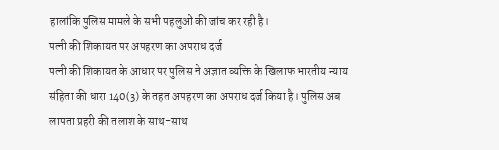हालांकि पुलिस मामले के सभी पहलुओं की जांच कर रही है।
पत्नी की शिकायत पर अपहरण का अपराध दर्ज
पत्नी की शिकायत के आधार पर पुलिस ने अज्ञात व्यक्ति के खिलाफ भारतीय न्याय संहिता की धारा 140(3) के तहत अपहरण का अपराध दर्ज किया है। पुलिस अब लापता प्रहरी की तलाश के साथ-साथ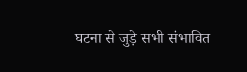घटना से जुड़े सभी संभावित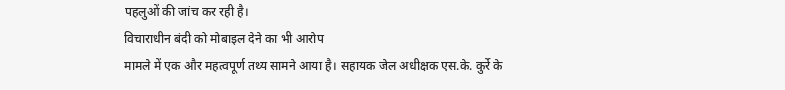पहलुओं की जांच कर रही है।
विचाराधीन बंदी को मोबाइल देने का भी आरोप
मामले में एक और महत्वपूर्ण तथ्य सामने आया है। सहायक जेल अधीक्षक एस.के. कुर्रे के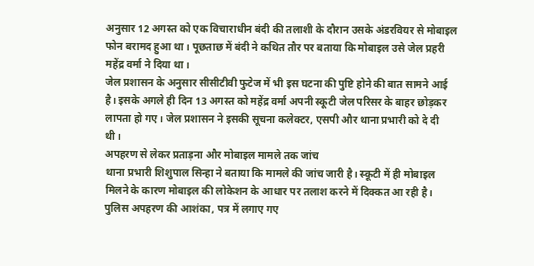अनुसार 12 अगस्त को एक विचाराधीन बंदी की तलाशी के दौरान उसके अंडरवियर से मोबाइल फोन बरामद हुआ था। पूछताछ में बंदी ने कथित तौर पर बताया कि मोबाइल उसे जेल प्रहरी महेंद्र वर्मा ने दिया था।
जेल प्रशासन के अनुसार सीसीटीवी फुटेज में भी इस घटना की पुष्टि होने की बात सामने आई है। इसके अगले ही दिन 13 अगस्त को महेंद्र वर्मा अपनी स्कूटी जेल परिसर के बाहर छोड़कर लापता हो गए। जेल प्रशासन ने इसकी सूचना कलेक्टर, एसपी और थाना प्रभारी को दे दी थी।
अपहरण से लेकर प्रताड़ना और मोबाइल मामले तक जांच
थाना प्रभारी शिशुपाल सिन्हा ने बताया कि मामले की जांच जारी है। स्कूटी में ही मोबाइल मिलने के कारण मोबाइल की लोकेशन के आधार पर तलाश करने में दिक्कत आ रही है। पुलिस अपहरण की आशंका, पत्र में लगाए गए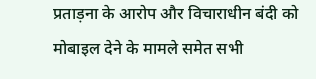प्रताड़ना के आरोप और विचाराधीन बंदी को मोबाइल देने के मामले समेत सभी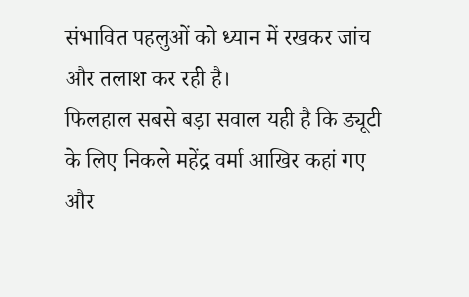संभावित पहलुओं को ध्यान में रखकर जांच और तलाश कर रही है।
फिलहाल सबसे बड़ा सवाल यही है कि ड्यूटी के लिए निकले महेंद्र वर्मा आखिर कहां गए और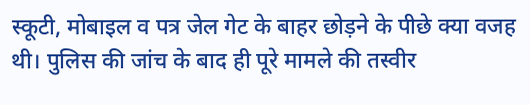स्कूटी, मोबाइल व पत्र जेल गेट के बाहर छोड़ने के पीछे क्या वजह थी। पुलिस की जांच के बाद ही पूरे मामले की तस्वीर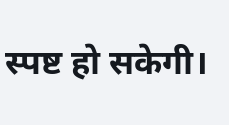स्पष्ट हो सकेगी।